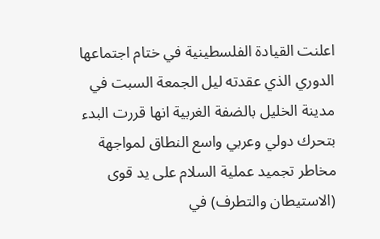اعلنت القيادة الفلسطينية في ختام اجتماعها الدوري الذي عقدته ليل الجمعة السبت في مدينة الخليل بالضفة الغربية انها قررت البدء بتحرك دولي وعربي واسع النطاق لمواجهة مخاطر تجميد عملية السلام على يد قوى (الاستيطان والتطرف) في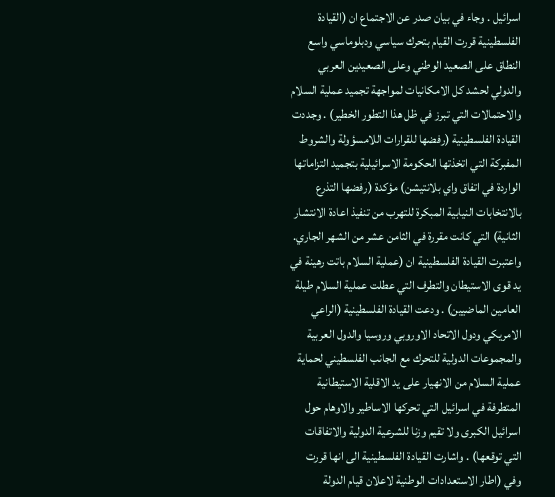اسرائيل . وجاء في بيان صدر عن الاجتماع ان (القيادة الفلسطينية قررت القيام بتحرك سياسي ودبلوماسي واسع النطاق على الصعيد الوطني وعلى الصعيدين العربي والدولي لحشد كل الامكانيات لمواجهة تجميد عملية السلام والاحتمالات التي تبرز في ظل هذا التطور الخطير) . وجددت القيادة الفلسطينية (رفضها للقرارات اللامسؤولة والشروط المفبركة التي اتخذتها الحكومة الاسرائيلية بتجميد التزاماتها الواردة في اتفاق واي بلانتيشن) مؤكدة (رفضها التذرع بالانتخابات النيابية المبكرة للتهرب من تنفيذ اعادة الانتشار الثانية) التي كانت مقررة في الثامن عشر من الشهر الجاري. واعتبرت القيادة الفلسطينية ان (عملية السلام باتت رهينة في يد قوى الاستيطان والتطرف التي عطلت عملية السلام طيلة العامين الماضيين) . ودعت القيادة الفلسطينية (الراعي الامريكي ودول الاتحاد الاوروبي وروسيا والدول العربية والمجموعات الدولية للتحرك مع الجانب الفلسطيني لحماية عملية السلام من الانهيار على يد الاقلية الاستيطانية المتطرفة في اسرائيل التي تحركها الاساطير والاوهام حول اسرائيل الكبرى ولا تقيم وزنا للشرعية الدولية والاتفاقات التي توقعها) . واشارت القيادة الفلسطينية الى انها قررت وفي (اطار الاستعدادات الوطنية لاعلان قيام الدولة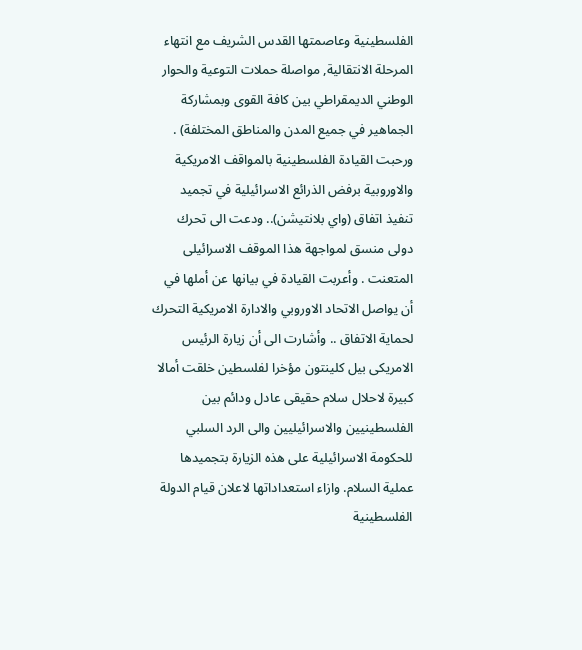الفلسطينية وعاصمتها القدس الشريف مع انتهاء المرحلة الانتقالية, مواصلة حملات التوعية والحوار الوطني الديمقراطي بين كافة القوى وبمشاركة الجماهير في جميع المدن والمناطق المختلفة) . ورحبت القيادة الفلسطينية بالمواقف الامريكية والاوروبية برفض الذرائع الاسرائيلية في تجميد تنفيذ اتفاق (واي بلانتيشن).. ودعت الى تحرك دولى منسق لمواجهة هذا الموقف الاسرائيلى المتعنت . وأعربت القيادة في بيانها عن أملها في أن يواصل الاتحاد الاوروبي والادارة الامريكية التحرك لحماية الاتفاق .. وأشارت الى أن زيارة الرئيس الامريكى بيل كلينتون مؤخرا لفلسطين خلقت أمالا كبيرة لاحلال سلام حقيقى عادل ودائم بين الفلسطينيين والاسرائيليين والى الرد السلبي للحكومة الاسرائيلية على هذه الزيارة بتجميدها عملية السلام. وازاء استعداداتها لاعلان قيام الدولة الفلسطينية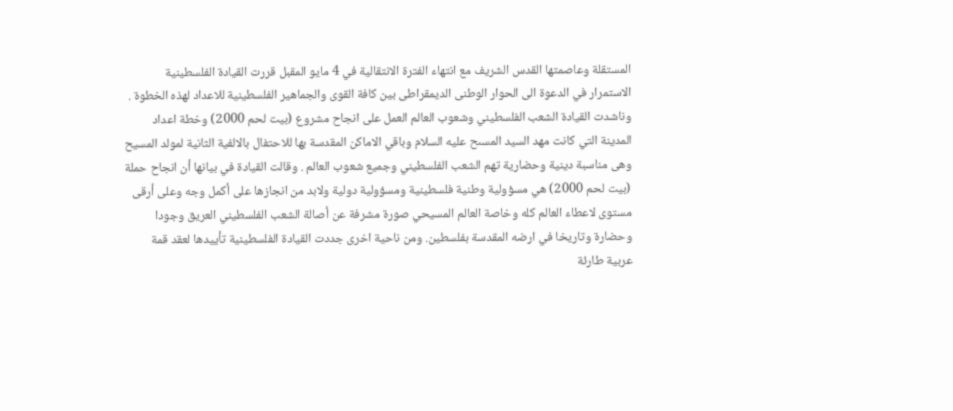المستقلة وعاصمتها القدس الشريف مع انتهاء الفترة الانتقالية في 4 مايو المقبل قررت القيادة الفلسطينية الاستمرار في الدعوة الى الحوار الوطنى الديمقراطى بين كافة القوى والجماهير الفلسطينية للاعداد لهذه الخطوة . وناشدت القيادة الشعب الفلسطيني وشعوب العالم العمل على انجاح مشروع (بيت لحم 2000) وخطة اعداد المدينة التي كانت مهد السيد المسىح عليه السلام وباقي الاماكن المقدسة بها للاحتفال بالالفية الثانية لمولد المسيح وهى مناسبة دينية وحضارية تهم الشعب الفلسطيني وجميع شعوب العالم . وقالت القيادة في بيانها أن انجاح حملة (بيت لحم 2000) هي مسؤولية وطنية فلسطينية ومسؤولية دولية ولابد من انجازها على أكمل وجه وعلى أرقى مستوى لاعطاء العالم كله وخاصة العالم المسيحي صورة مشرفة عن أصالة الشعب الفلسطيني العريق وجودا وحضارة وتاريخا في ارضه المقدسة بفلسطين. ومن ناحية اخرى جددت القيادة الفلسطينية تأييدها لعقد قمة عربية طارئة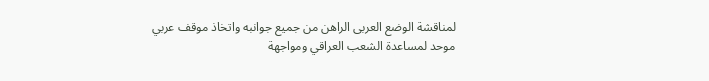لمناقشة الوضع العربى الراهن من جميع جوانبه واتخاذ موقف عربي موحد لمساعدة الشعب العراقي ومواجهة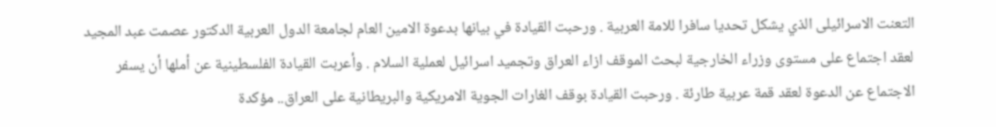التعنت الاسرائيلى الذي يشكل تحديا سافرا للامة العربية . ورحبت القيادة في بيانها بدعوة الامين العام لجامعة الدول العربية الدكتور عصمت عبد المجيد لعقد اجتماع على مستوى وزراء الخارجية لبحث الموقف ازاء العراق وتجميد اسرائيل لعملية السلام . وأعربت القيادة الفلسطينية عن أملها أن يسفر الاجتماع عن الدعوة لعقد قمة عربية طارئة . ورحبت القيادة بوقف الغارات الجوية الامريكية والبريطانية على العراق.. مؤكدة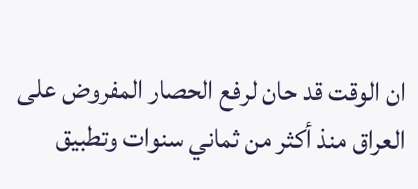ان الوقت قد حان لرفع الحصار المفروض على العراق منذ أكثر من ثماني سنوات وتطبيق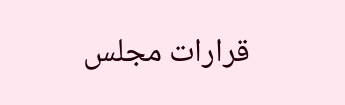قرارات مجلس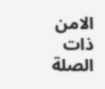الامن ذات الصلة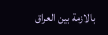بالازمة بين العراق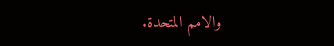والامم المتحدة.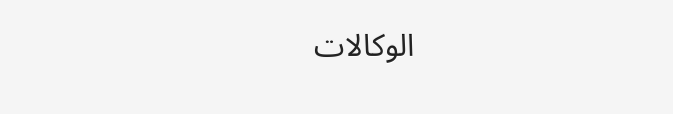الوكالات